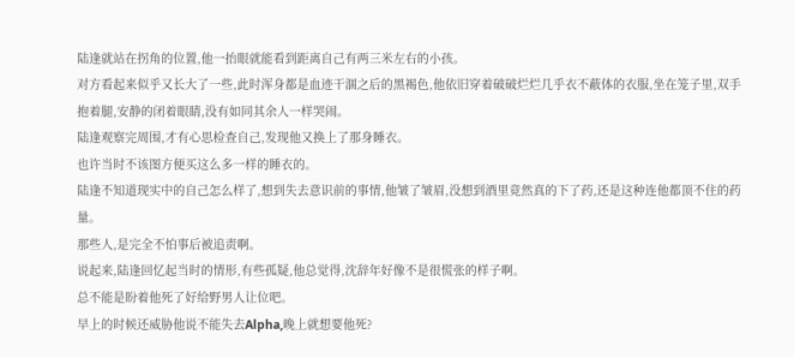陆逢就站在拐角的位置,他一抬眼就能看到距离自己有两三米左右的小孩。
对方看起来似乎又长大了一些,此时浑身都是血迹干涸之后的黑褐色,他依旧穿着破破烂烂几乎衣不蔽体的衣服,坐在笼子里,双手抱着腿,安静的闭着眼睛,没有如同其余人一样哭闹。
陆逢观察完周围,才有心思检查自己,发现他又换上了那身睡衣。
也许当时不该图方便买这么多一样的睡衣的。
陆逢不知道现实中的自己怎么样了,想到失去意识前的事情,他皱了皱眉,没想到酒里竟然真的下了药,还是这种连他都顶不住的药量。
那些人,是完全不怕事后被追责啊。
说起来,陆逢回忆起当时的情形,有些孤疑,他总觉得,沈辞年好像不是很慌张的样子啊。
总不能是盼着他死了好给野男人让位吧。
早上的时候还威胁他说不能失去Alpha,晚上就想要他死?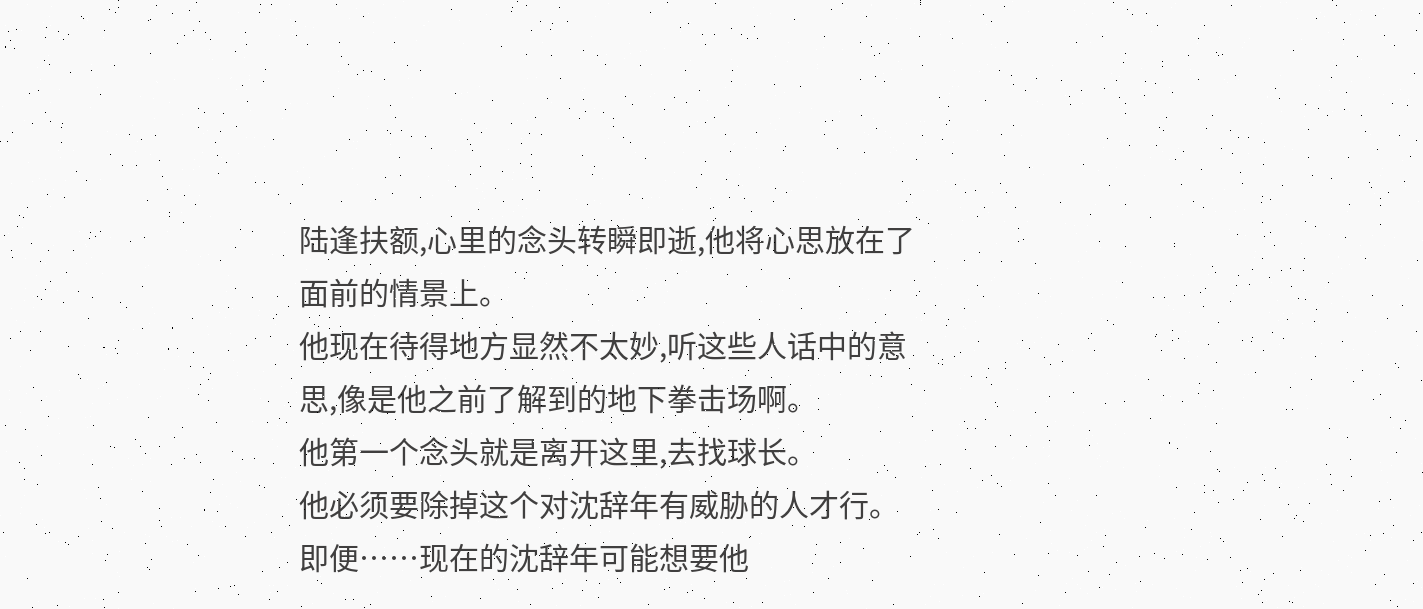陆逢扶额,心里的念头转瞬即逝,他将心思放在了面前的情景上。
他现在待得地方显然不太妙,听这些人话中的意思,像是他之前了解到的地下拳击场啊。
他第一个念头就是离开这里,去找球长。
他必须要除掉这个对沈辞年有威胁的人才行。
即便……现在的沈辞年可能想要他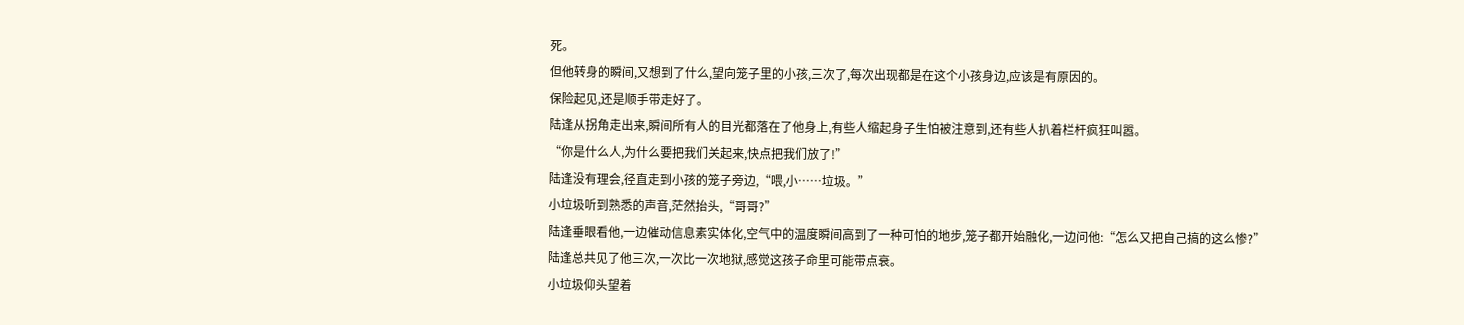死。
但他转身的瞬间,又想到了什么,望向笼子里的小孩,三次了,每次出现都是在这个小孩身边,应该是有原因的。
保险起见,还是顺手带走好了。
陆逢从拐角走出来,瞬间所有人的目光都落在了他身上,有些人缩起身子生怕被注意到,还有些人扒着栏杆疯狂叫嚣。
“你是什么人,为什么要把我们关起来,快点把我们放了!”
陆逢没有理会,径直走到小孩的笼子旁边,“喂,小……垃圾。”
小垃圾听到熟悉的声音,茫然抬头,“哥哥?”
陆逢垂眼看他,一边催动信息素实体化,空气中的温度瞬间高到了一种可怕的地步,笼子都开始融化,一边问他:“怎么又把自己搞的这么惨?”
陆逢总共见了他三次,一次比一次地狱,感觉这孩子命里可能带点衰。
小垃圾仰头望着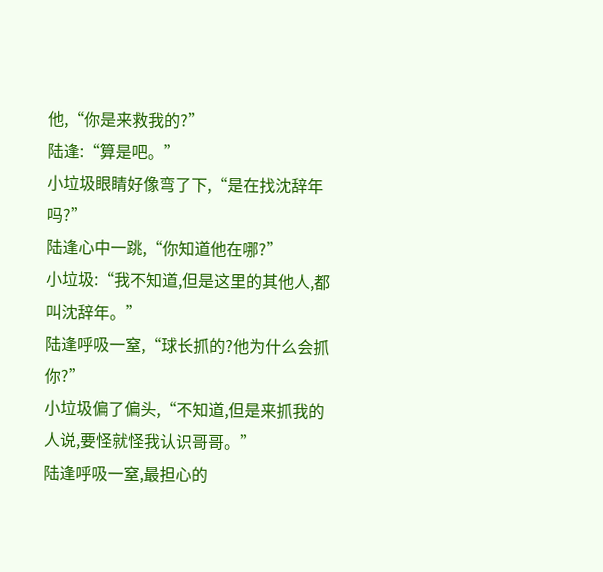他,“你是来救我的?”
陆逢:“算是吧。”
小垃圾眼睛好像弯了下,“是在找沈辞年吗?”
陆逢心中一跳,“你知道他在哪?”
小垃圾:“我不知道,但是这里的其他人,都叫沈辞年。”
陆逢呼吸一窒,“球长抓的?他为什么会抓你?”
小垃圾偏了偏头,“不知道,但是来抓我的人说,要怪就怪我认识哥哥。”
陆逢呼吸一窒,最担心的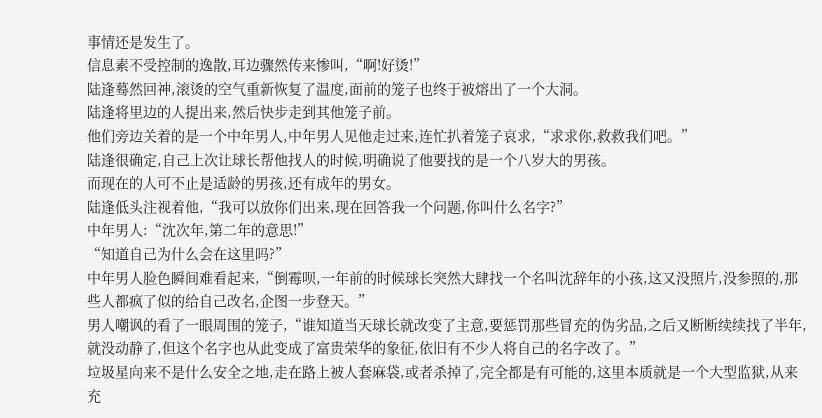事情还是发生了。
信息素不受控制的逸散,耳边骤然传来惨叫,“啊!好烫!”
陆逢蓦然回神,滚烫的空气重新恢复了温度,面前的笼子也终于被熔出了一个大洞。
陆逢将里边的人提出来,然后快步走到其他笼子前。
他们旁边关着的是一个中年男人,中年男人见他走过来,连忙扒着笼子哀求,“求求你,救救我们吧。”
陆逢很确定,自己上次让球长帮他找人的时候,明确说了他要找的是一个八岁大的男孩。
而现在的人可不止是适龄的男孩,还有成年的男女。
陆逢低头注视着他,“我可以放你们出来,现在回答我一个问题,你叫什么名字?”
中年男人:“沈次年,第二年的意思!”
“知道自己为什么会在这里吗?”
中年男人脸色瞬间难看起来,“倒霉呗,一年前的时候球长突然大肆找一个名叫沈辞年的小孩,这又没照片,没参照的,那些人都疯了似的给自己改名,企图一步登天。”
男人嘲讽的看了一眼周围的笼子,“谁知道当天球长就改变了主意,要惩罚那些冒充的伪劣品,之后又断断续续找了半年,就没动静了,但这个名字也从此变成了富贵荣华的象征,依旧有不少人将自己的名字改了。”
垃圾星向来不是什么安全之地,走在路上被人套麻袋,或者杀掉了,完全都是有可能的,这里本质就是一个大型监狱,从来充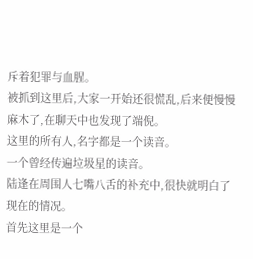斥着犯罪与血腥。
被抓到这里后,大家一开始还很慌乱,后来便慢慢麻木了,在聊天中也发现了端倪。
这里的所有人,名字都是一个读音。
一个曾经传遍垃圾星的读音。
陆逢在周围人七嘴八舌的补充中,很快就明白了现在的情况。
首先这里是一个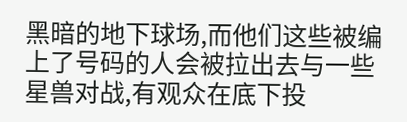黑暗的地下球场,而他们这些被编上了号码的人会被拉出去与一些星兽对战,有观众在底下投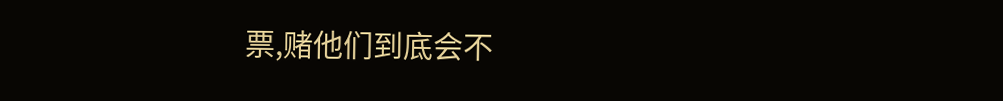票,赌他们到底会不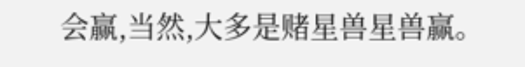会赢,当然,大多是赌星兽星兽赢。